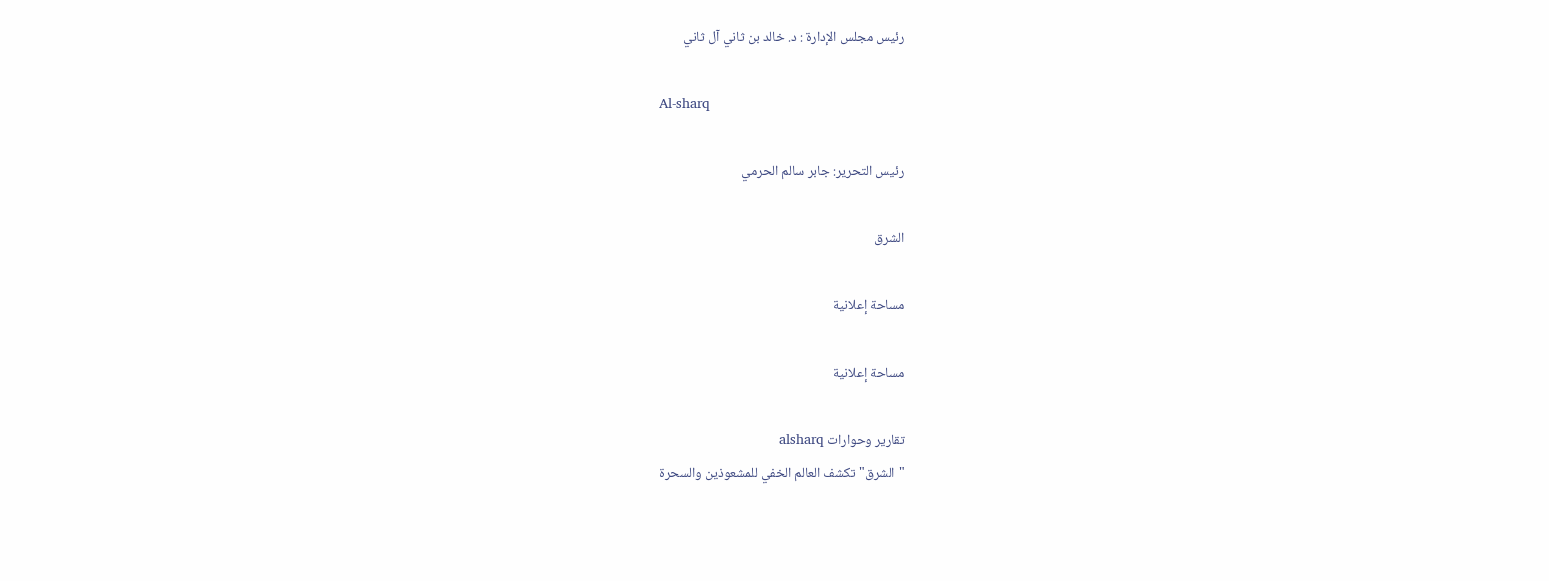رئيس مجلس الإدارة : د. خالد بن ثاني آل ثاني

Al-sharq

رئيس التحرير: جابر سالم الحرمي

الشرق

مساحة إعلانية

مساحة إعلانية

تقارير وحوارات alsharq
"الشرق" تكشف العالم الخفي للمشعوذين والسحرة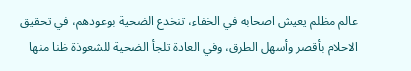عالم مظلم يعيش اصحابه في الخفاء، تنخدع الضحية بوعودهم، في تحقيق الاحلام بأقصر وأسهل الطرق، وفي العادة تلجأ الضحية للشعوذة ظنا منها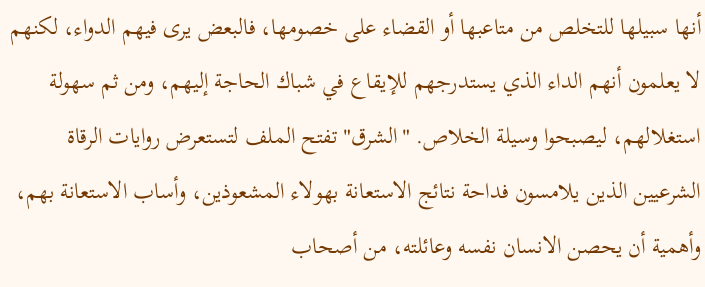أنها سبيلها للتخلص من متاعبها أو القضاء على خصومها، فالبعض يرى فيهم الدواء، لكنهم لا يعلمون أنهم الداء الذي يستدرجهم للإيقاع في شباك الحاجة إليهم، ومن ثم سهولة استغلالهم، ليصبحوا وسيلة الخلاص. "الشرق" تفتح الملف لتستعرض روايات الرقاة الشرعيين الذين يلامسون فداحة نتائج الاستعانة بهولاء المشعوذين، وأساب الاستعانة بهم، وأهمية أن يحصن الانسان نفسه وعائلته، من أصحاب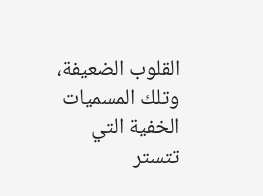القلوب الضعيفة، وتلك المسميات الخفية التي تتستر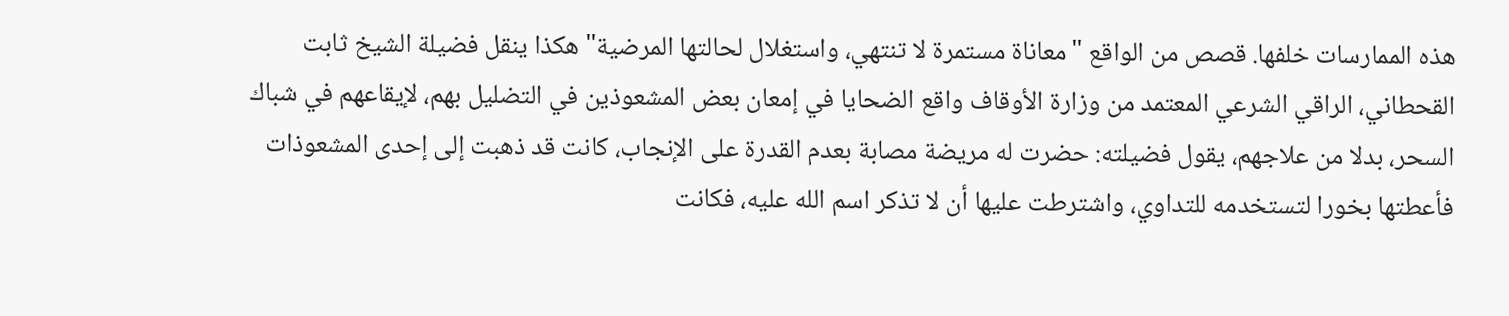هذه الممارسات خلفها. قصص من الواقع "معاناة مستمرة لا تنتهي، واستغلال لحالتها المرضية" هكذا ينقل فضيلة الشيخ ثابت القحطاني، الراقي الشرعي المعتمد من وزارة الأوقاف واقع الضحايا في إمعان بعض المشعوذين في التضليل بهم، لإيقاعهم في شباك السحر، بدلا من علاجهم، يقول فضيلته: حضرت له مريضة مصابة بعدم القدرة على الإنجاب، كانت قد ذهبت إلى إحدى المشعوذات فأعطتها بخورا لتستخدمه للتداوي، واشترطت عليها أن لا تذكر اسم الله عليه، فكانت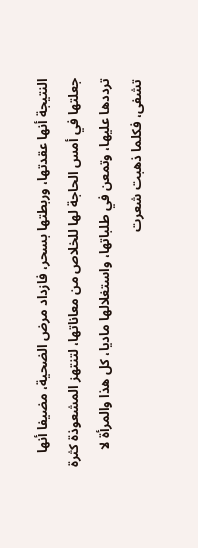النتيجة أنها عقدتها، وربطتها بسحر، فازداد مرض الضحية، مضيفا أنها جعلتها في أمس الحاجة لها للخلاص من معاناتها، لتنتهز المشعوذة كثرة ترددها عليها، وتمعن في طلباتها، واستغلالها ماديا، كل هذا والمرأة لا تشفى، فكلما ذهبت شعرت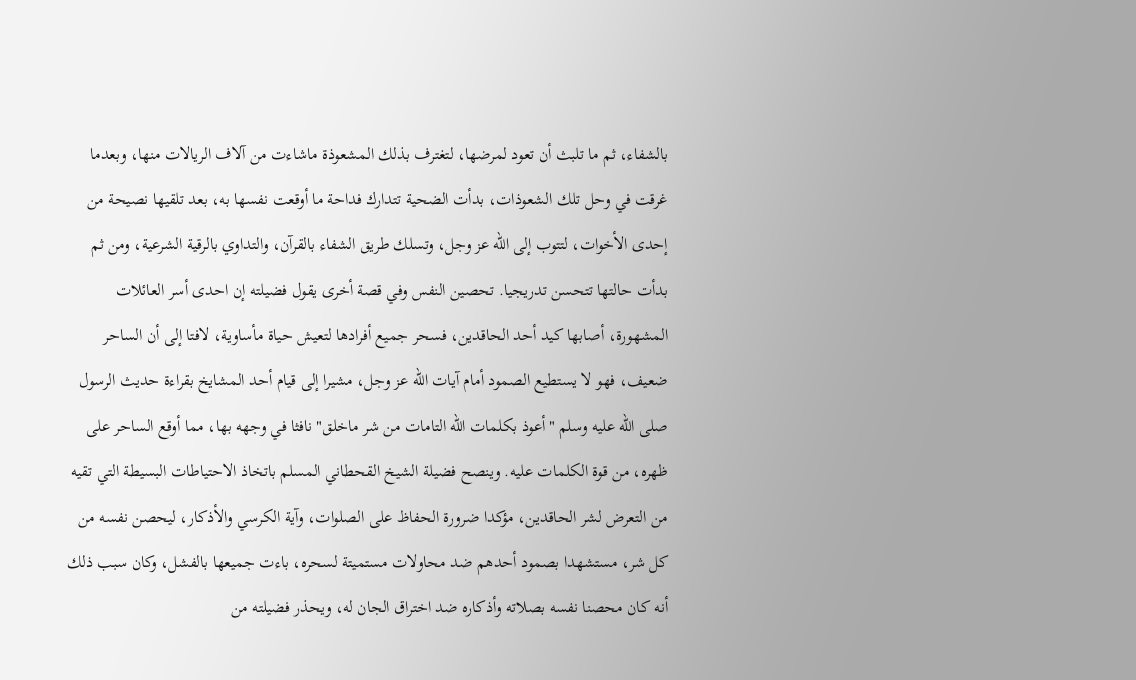بالشفاء، ثم ما تلبث أن تعود لمرضها، لتغترف بذلك المشعوذة ماشاءت من آلاف الريالات منها، وبعدما غرقت في وحل تلك الشعوذات، بدأت الضحية تتدارك فداحة ما أوقعت نفسها به، بعد تلقيها نصيحة من إحدى الأخوات، لتتوب إلى الله عز وجل، وتسلك طريق الشفاء بالقرآن، والتداوي بالرقية الشرعية، ومن ثم بدأت حالتها تتحسن تدريجيا. تحصين النفس وفي قصة أخرى يقول فضيلته إن احدى أسر العائلات المشهورة، أصابها كيد أحد الحاقدين، فسحر جميع أفرادها لتعيش حياة مأساوية، لافتا إلى أن الساحر ضعيف، فهو لا يستطيع الصمود أمام آيات الله عز وجل، مشيرا إلى قيام أحد المشايخ بقراءة حديث الرسول صلى الله عليه وسلم "أعوذ بكلمات الله التامات من شر ماخلق" نافثا في وجهه بها، مما أوقع الساحر على ظهره، من قوة الكلمات عليه. وينصح فضيلة الشيخ القحطاني المسلم باتخاذ الاحتياطات البسيطة التي تقيه من التعرض لشر الحاقدين، مؤكدا ضرورة الحفاظ على الصلوات، وآية الكرسي والأذكار، ليحصن نفسه من كل شر، مستشهدا بصمود أحدهم ضد محاولات مستميتة لسحره، باءت جميعها بالفشل، وكان سبب ذلك أنه كان محصنا نفسه بصلاته وأذكاره ضد اختراق الجان له، ويحذر فضيلته من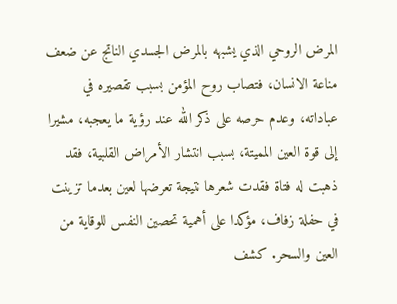المرض الروحي الذي يشبهه بالمرض الجسدي الناتج عن ضعف مناعة الانسان، فتصاب روح المؤمن بسبب تقصيره في عباداته، وعدم حرصه على ذكر الله عند رؤية ما يعجبه، مشيرا إلى قوة العين المميتة، بسبب انتشار الأمراض القلبية، فقد ذهبت له فتاة فقدت شعرها نتيجة تعرضها لعين بعدما تزينت في حفلة زفاف، مؤكدا على أهمية تحصين النفس للوقاية من العين والسحر. كشف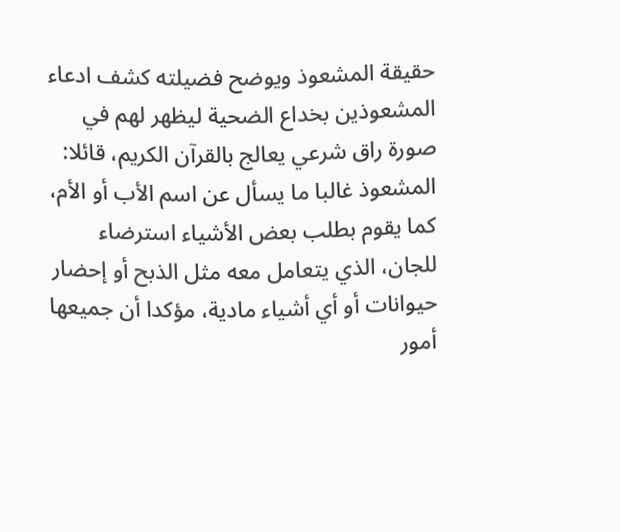حقيقة المشعوذ ويوضح فضيلته كشف ادعاء المشعوذين بخداع الضحية ليظهر لهم في صورة راق شرعي يعالج بالقرآن الكريم، قائلا: المشعوذ غالبا ما يسأل عن اسم الأب أو الأم، كما يقوم بطلب بعض الأشياء استرضاء للجان، الذي يتعامل معه مثل الذبح أو إحضار حيوانات أو أي أشياء مادية، مؤكدا أن جميعها أمور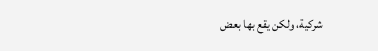شركية، ولكن يقع بها بعض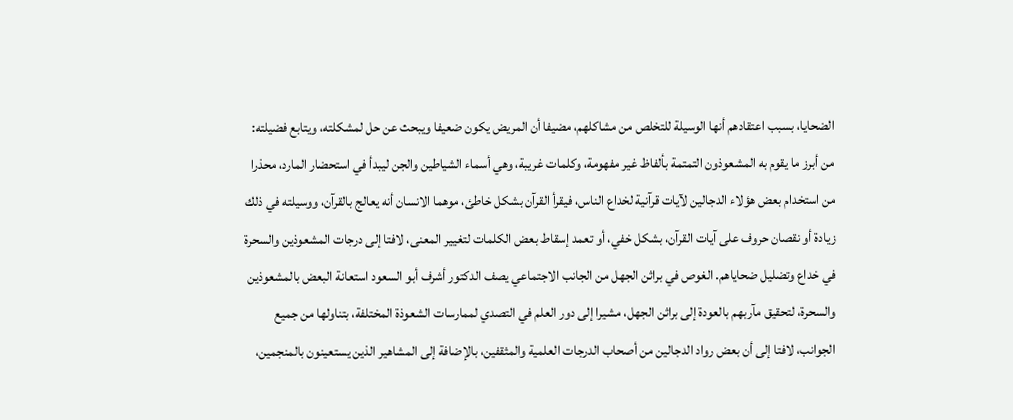الضحايا، بسبب اعتقادهم أنها الوسيلة للتخلص من مشاكلهم، مضيفا أن المريض يكون ضعيفا ويبحث عن حل لمشكلته، ويتابع فضيلته: من أبرز ما يقوم به المشعوذون التمتمة بألفاظ غير مفهومة، وكلمات غريبة، وهي أسماء الشياطين والجن ليبدأ في استحضار المارد، محذرا من استخدام بعض هؤلاء الدجالين لآيات قرآنية لخداع الناس، فيقرأ القرآن بشكل خاطئ، موهما الانسان أنه يعالج بالقرآن، ووسيلته في ذلك زيادة أو نقصان حروف على آيات القرآن، بشكل خفي، أو تعمد إسقاط بعض الكلمات لتغيير المعنى، لافتا إلى درجات المشعوذين والسحرة في خداع وتضليل ضحاياهم. الغوص في براثن الجهل من الجانب الاجتماعي يصف الدكتور أشرف أبو السعود استعانة البعض بالمشعوذين والسحرة، لتحقيق مآربهم بالعودة إلى براثن الجهل، مشيرا إلى دور العلم في التصدي لممارسات الشعوذة المختلفة، بتناولها من جميع الجوانب، لافتا إلى أن بعض رواد الدجالين من أصحاب الدرجات العلمية والمثقفين، بالإضافة إلى المشاهير الذين يستعينون بالمنجمين،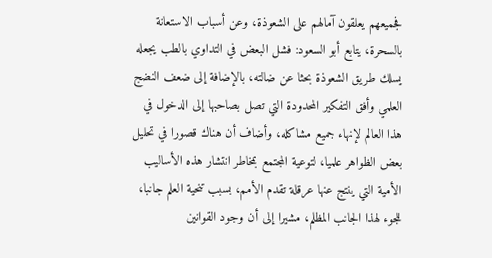فجميعهم يعلقون آمالهم على الشعوذة، وعن أسباب الاستعانة بالسحرة، يتابع أبو السعود: فشل البعض في التداوي بالطب يجعله يسلك طريق الشعوذة بحثا عن ضالته، بالإضافة إلى ضعف النضج العلمي وأفق التفكير المحدودة التي تصل بصاحبها إلى الدخول في هذا العالم لإنهاء جميع مشاكله، وأضاف أن هناك قصورا في تحليل بعض الظواهر علميا، لتوعية المجتمع بمخاطر انتشار هذه الأساليب الأمية التي ينتج عنها عرقلة تقدم الأمم، بسبب تنحية العلم جانبا، للجوء لهذا الجانب المظلم، مشيرا إلى أن وجود القوانين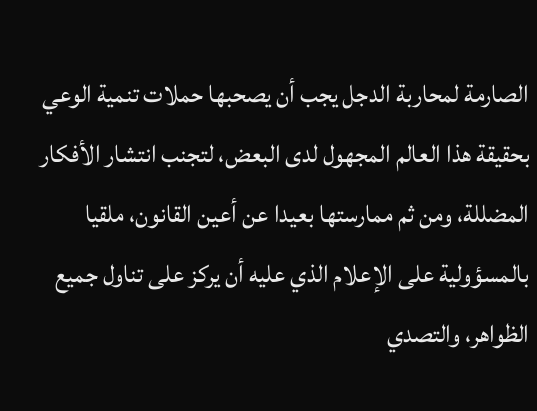الصارمة لمحاربة الدجل يجب أن يصحبها حملات تنمية الوعي بحقيقة هذا العالم المجهول لدى البعض، لتجنب انتشار الأفكار المضللة، ومن ثم ممارستها بعيدا عن أعين القانون، ملقيا بالمسؤولية على الإعلام الذي عليه أن يركز على تناول جميع الظواهر، والتصدي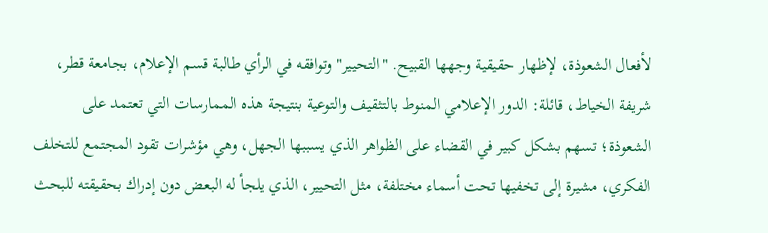لأفعال الشعوذة، لإظهار حقيقية وجهها القبيح. "التحيير" وتوافقه في الرأي طالبة قسم الإعلام، بجامعة قطر، شريفة الخياط، قائلة: الدور الإعلامي المنوط بالتثقيف والتوعية بنتيجة هذه الممارسات التي تعتمد على الشعوذة؛ تسهم بشكل كبير في القضاء على الظواهر الذي يسببها الجهل، وهي مؤشرات تقود المجتمع للتخلف الفكري، مشيرة إلى تخفيها تحت أسماء مختلفة، مثل التحيير، الذي يلجأ له البعض دون إدراك بحقيقته للبحث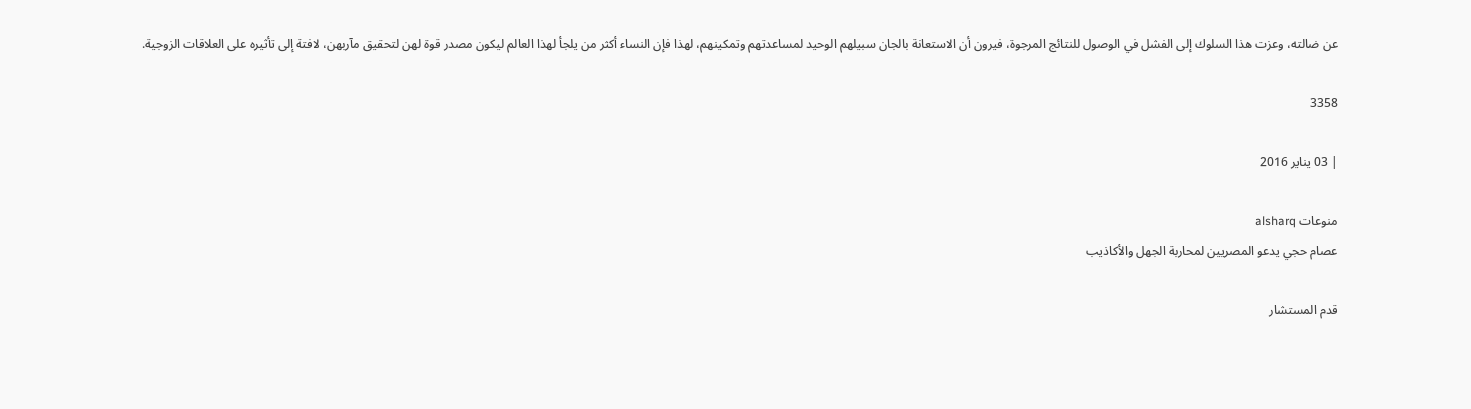عن ضالته، وعزت هذا السلوك إلى الفشل في الوصول للنتائج المرجوة، فيرون أن الاستعانة بالجان سبيلهم الوحيد لمساعدتهم وتمكينهم، لهذا فإن النساء أكثر من يلجأ لهذا العالم ليكون مصدر قوة لهن لتحقيق مآربهن، لافتة إلى تأثيره على العلاقات الزوجية.

3358

| 03 يناير 2016

منوعات alsharq
عصام حجي يدعو المصريين لمحاربة الجهل والأكاذيب

قدم المستشار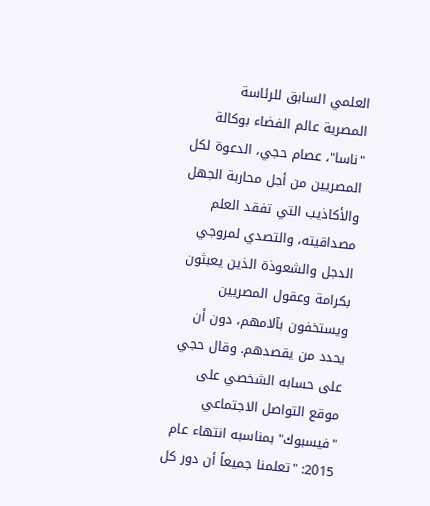العلمي السابق للرئاسة المصرية عالم الفضاء بوكالة "ناسا"، عصام حجي، الدعوة لكل المصريين من أجل محاربة الجهل والأكاذيب التي تفقد العلم مصداقيته، والتصدي لمروجي الدجل والشعوذة الذين يعبثون بكرامة وعقول المصريين ويستخفون بآلامهم، دون أن يحدد من يقصدهم. وقال حجي على حسابه الشخصي على موقع التواصل الاجتماعي "فيسبوك" بمناسبه انتهاء عام 2015: "تعلمنا جميعاً أن دور كل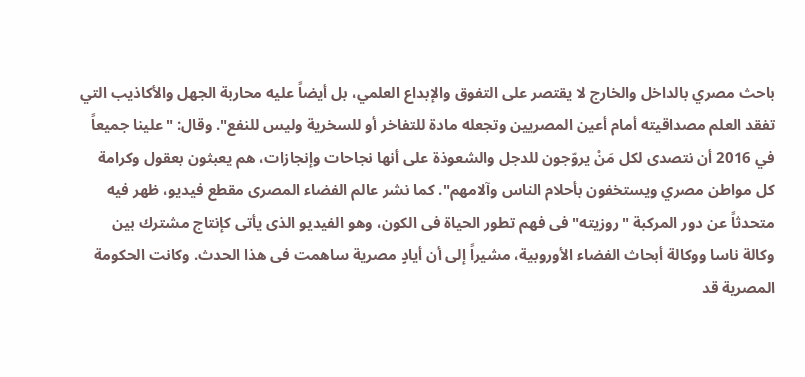باحث مصري بالداخل والخارج لا يقتصر على التفوق والإبداع العلمي، بل أيضاً عليه محاربة الجهل والأكاذيب التي تفقد العلم مصداقيته أمام أعين المصريين وتجعله مادة للتفاخر أو للسخرية وليس للنفع". وقال: "علينا جميعاً في 2016 أن نتصدى لكل مَنْ يروّجون للدجل والشعوذة على أنها نجاحات وإنجازات، هم يعبثون بعقول وكرامة كل مواطن مصري ويستخفون بأحلام الناس وآلامهم". كما نشر عالم الفضاء المصرى مقطع فيديو، ظهر فيه متحدثاً عن دور المركبة "روزيته" فى فهم تطور الحياة فى الكون، وهو الفيديو الذى يأتى كإنتاج مشترك بين وكالة ناسا ووكالة أبحاث الفضاء الأوروبية، مشيراً إلى أن أيادٍ مصرية ساهمت فى هذا الحدث. وكانت الحكومة المصرية قد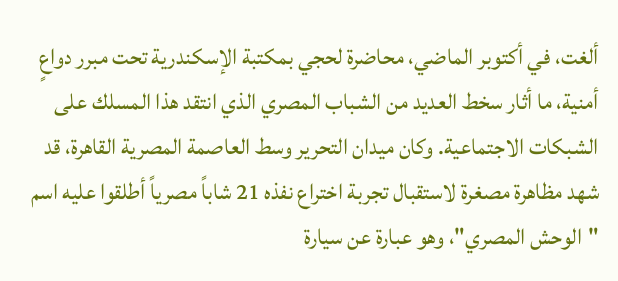ألغت، في أكتوبر الماضي، محاضرة لحجي بمكتبة الإسكندرية تحت مبرر دواعٍ أمنية، ما أثار سخط العديد من الشباب المصري الذي انتقد هذا المسلك على الشبكات الاجتماعية. وكان ميدان التحرير وسط العاصمة المصرية القاهرة، قد شهد مظاهرة مصغرة لاستقبال تجربة اختراع نفذه 21 شاباً مصرياً أطلقوا عليه اسم "الوحش المصري"، وهو عبارة عن سيارة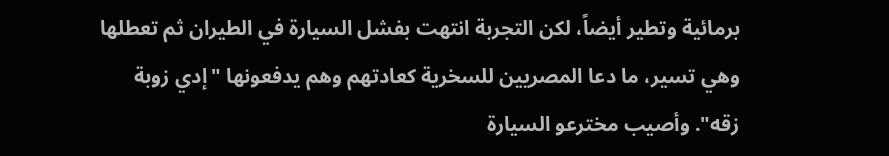برمائية وتطير أيضاً، لكن التجربة انتهت بفشل السيارة في الطيران ثم تعطلها وهي تسير، ما دعا المصريين للسخرية كعادتهم وهم يدفعونها "إدي زوبة زقه". وأصيب مخترعو السيارة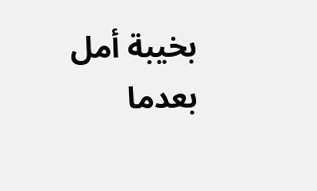بخيبة أمل بعدما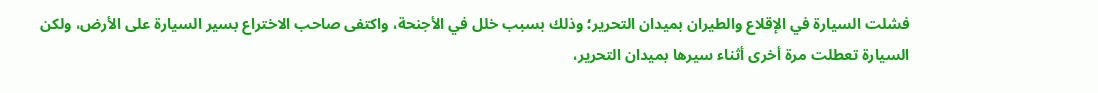فشلت السيارة في الإقلاع والطيران بميدان التحرير؛ وذلك بسبب خلل في الأجنحة، واكتفى صاحب الاختراع بسير السيارة على الأرض، ولكن السيارة تعطلت مرة أخرى أثناء سيرها بميدان التحرير،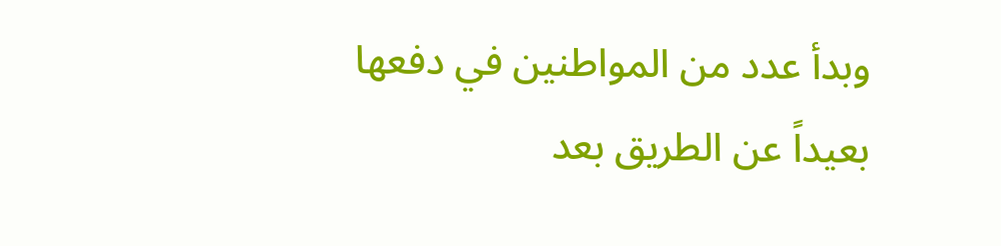وبدأ عدد من المواطنين في دفعها بعيداً عن الطريق بعد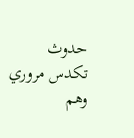حدوث تكدس مروري وهم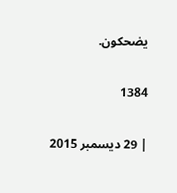يضحكون.

1384

| 29 ديسمبر 2015